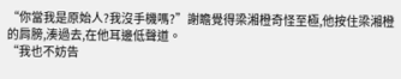“你當我是原始人?我沒手機嗎?”謝瞻覺得梁湘橙奇怪至極,他按住梁湘橙的肩膀,湊過去,在他耳邊低聲道。
“我也不妨告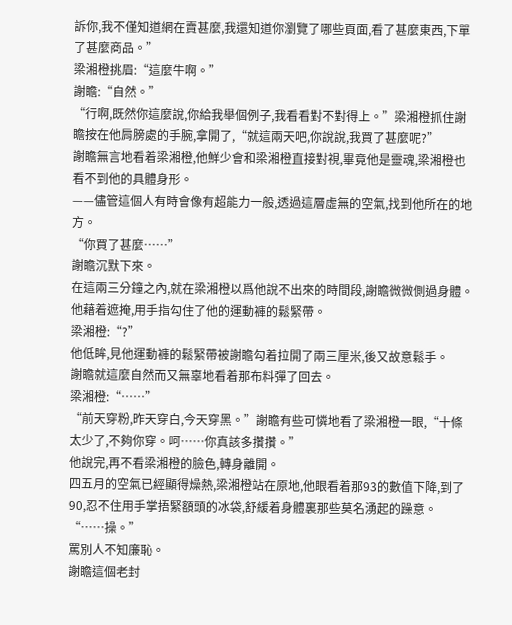訴你,我不僅知道網在賣甚麼,我還知道你瀏覽了哪些頁面,看了甚麼東西,下單了甚麼商品。”
梁湘橙挑眉:“這麼牛啊。”
謝瞻:“自然。”
“行啊,既然你這麼說,你給我舉個例子,我看看對不對得上。”梁湘橙抓住謝瞻按在他肩膀處的手腕,拿開了,“就這兩天吧,你說說,我買了甚麼呢?”
謝瞻無言地看着梁湘橙,他鮮少會和梁湘橙直接對視,畢竟他是靈魂,梁湘橙也看不到他的具體身形。
——儘管這個人有時會像有超能力一般,透過這層虛無的空氣,找到他所在的地方。
“你買了甚麼……”
謝瞻沉默下來。
在這兩三分鐘之內,就在梁湘橙以爲他說不出來的時間段,謝瞻微微側過身體。
他藉着遮掩,用手指勾住了他的運動褲的鬆緊帶。
梁湘橙:“?”
他低眸,見他運動褲的鬆緊帶被謝瞻勾着拉開了兩三厘米,後又故意鬆手。
謝瞻就這麼自然而又無辜地看着那布料彈了回去。
梁湘橙:“……”
“前天穿粉,昨天穿白,今天穿黑。”謝瞻有些可憐地看了梁湘橙一眼,“十條太少了,不夠你穿。呵……你真該多攢攢。”
他說完,再不看梁湘橙的臉色,轉身離開。
四五月的空氣已經顯得燥熱,梁湘橙站在原地,他眼看着那93的數值下降,到了90,忍不住用手掌捂緊額頭的冰袋,舒緩着身體裏那些莫名湧起的躁意。
“……操。”
罵別人不知廉恥。
謝瞻這個老封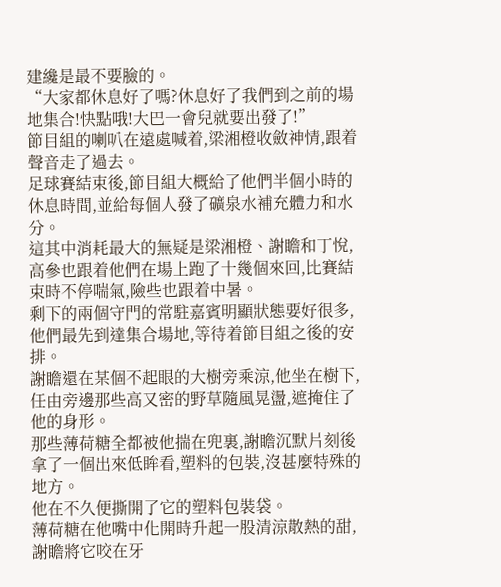建纔是最不要臉的。
“大家都休息好了嗎?休息好了我們到之前的場地集合!快點哦!大巴一會兒就要出發了!”
節目組的喇叭在遠處喊着,梁湘橙收斂神情,跟着聲音走了過去。
足球賽結束後,節目組大概給了他們半個小時的休息時間,並給每個人發了礦泉水補充體力和水分。
這其中消耗最大的無疑是梁湘橙、謝瞻和丁悅,高參也跟着他們在場上跑了十幾個來回,比賽結束時不停喘氣,險些也跟着中暑。
剩下的兩個守門的常駐嘉賓明顯狀態要好很多,他們最先到達集合場地,等待着節目組之後的安排。
謝瞻還在某個不起眼的大樹旁乘涼,他坐在樹下,任由旁邊那些高又密的野草隨風晃盪,遮掩住了他的身形。
那些薄荷糖全都被他揣在兜裏,謝瞻沉默片刻後拿了一個出來低眸看,塑料的包裝,沒甚麼特殊的地方。
他在不久便撕開了它的塑料包裝袋。
薄荷糖在他嘴中化開時升起一股清涼散熱的甜,謝瞻將它咬在牙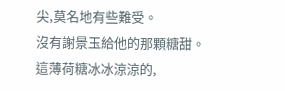尖,莫名地有些難受。
沒有謝景玉給他的那顆糖甜。
這薄荷糖冰冰涼涼的,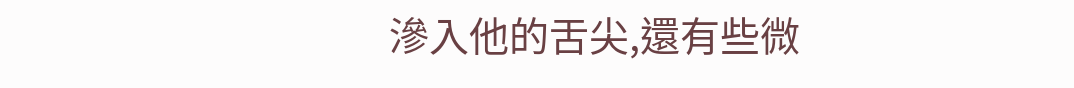滲入他的舌尖,還有些微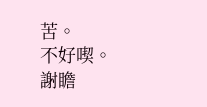苦。
不好喫。
謝瞻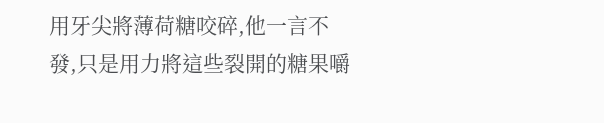用牙尖將薄荷糖咬碎,他一言不發,只是用力將這些裂開的糖果嚼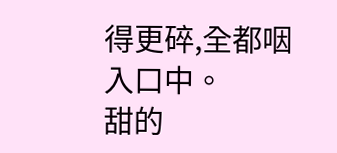得更碎,全都咽入口中。
甜的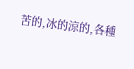苦的,冰的涼的,各種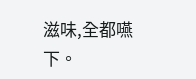滋味,全都嚥下。